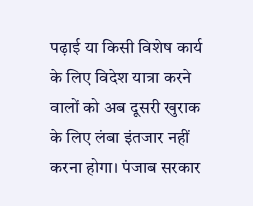पढ़ाई या किसी विशेष कार्य के लिए विदेश यात्रा करने वालों को अब दूसरी खुराक के लिए लंबा इंतजार नहीं करना होगा। पंजाब सरकार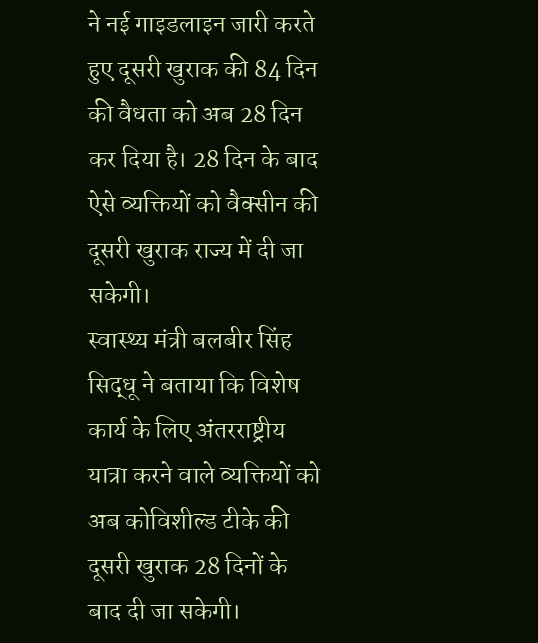ने नई गाइडलाइन जारी करते हुए दूसरी खुराक की 84 दिन की वैधता को अब 28 दिन कर दिया है। 28 दिन के बाद ऐसे व्यक्तियों को वैक्सीन की दूसरी खुराक राज्य में दी जा सकेगी।
स्वास्थ्य मंत्री बलबीर सिंह सिद्धू ने बताया कि विशेष कार्य के लिए अंतरराष्ट्रीय यात्रा करने वाले व्यक्तियों को अब कोविशील्ड टीके की दूसरी खुराक 28 दिनों के बाद दी जा सकेगी।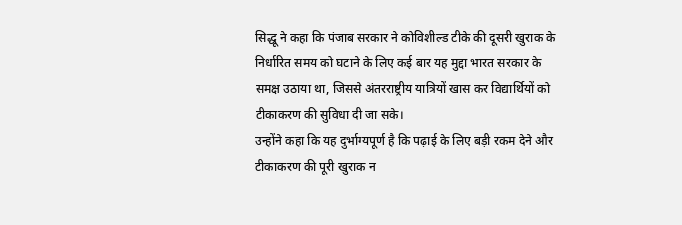सिद्धू ने कहा कि पंजाब सरकार ने कोविशील्ड टीके की दूसरी खुराक के निर्धारित समय को घटाने के लिए कई बार यह मुद्दा भारत सरकार के समक्ष उठाया था, जिससे अंतरराष्ट्रीय यात्रियों खास कर विद्यार्थियों को टीकाकरण की सुविधा दी जा सके।
उन्होंने कहा कि यह दुर्भाग्यपूर्ण है कि पढ़ाई के लिए बड़ी रकम देने और टीकाकरण की पूरी खुराक न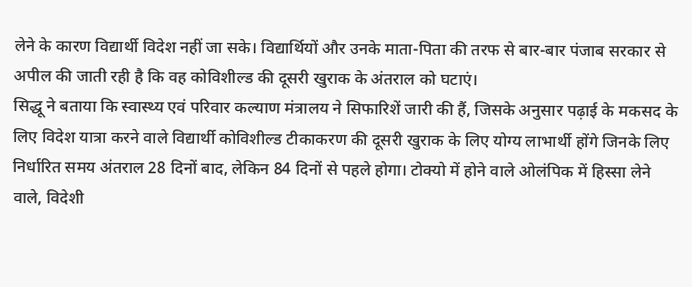लेने के कारण विद्यार्थी विदेश नहीं जा सके। विद्यार्थियों और उनके माता-पिता की तरफ से बार-बार पंजाब सरकार से अपील की जाती रही है कि वह कोविशील्ड की दूसरी खुराक के अंतराल को घटाएं।
सिद्धू ने बताया कि स्वास्थ्य एवं परिवार कल्याण मंत्रालय ने सिफारिशें जारी की हैं, जिसके अनुसार पढ़ाई के मकसद के लिए विदेश यात्रा करने वाले विद्यार्थी कोविशील्ड टीकाकरण की दूसरी खुराक के लिए योग्य लाभार्थी होंगे जिनके लिए निर्धारित समय अंतराल 28 दिनों बाद, लेकिन 84 दिनों से पहले होगा। टोक्यो में होने वाले ओलंपिक में हिस्सा लेने वाले, विदेशी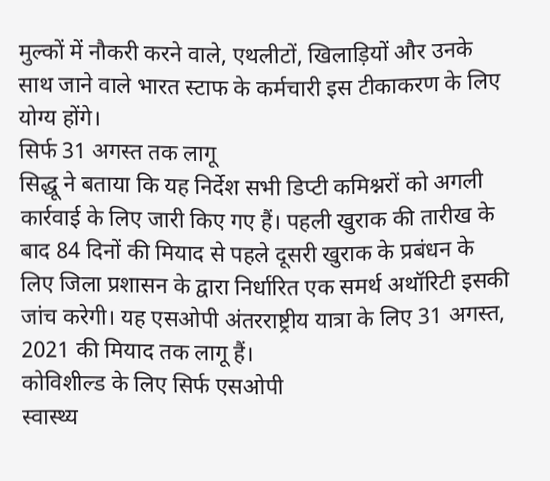मुल्कों में नौकरी करने वाले, एथलीटों, खिलाड़ियों और उनके साथ जाने वाले भारत स्टाफ के कर्मचारी इस टीकाकरण के लिए योग्य होंगे।
सिर्फ 31 अगस्त तक लागू
सिद्धू ने बताया कि यह निर्देश सभी डिप्टी कमिश्नरों को अगली कार्रवाई के लिए जारी किए गए हैं। पहली खुराक की तारीख के बाद 84 दिनों की मियाद से पहले दूसरी खुराक के प्रबंधन के लिए जिला प्रशासन के द्वारा निर्धारित एक समर्थ अथॉरिटी इसकी जांच करेगी। यह एसओपी अंतरराष्ट्रीय यात्रा के लिए 31 अगस्त, 2021 की मियाद तक लागू हैं।
कोविशील्ड के लिए सिर्फ एसओपी
स्वास्थ्य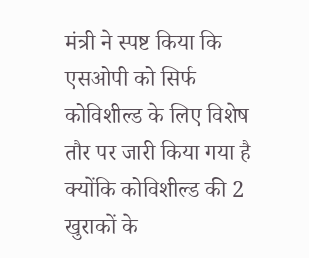मंत्री ने स्पष्ट किया कि एसओपी को सिर्फ कोविशील्ड के लिए विशेष तौर पर जारी किया गया है क्योंकि कोविशील्ड की 2 खुराकों के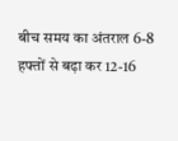बीच समय का अंतराल 6-8 हफ्तों से बढ़ा कर 12-16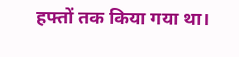हफ्तों तक किया गया था।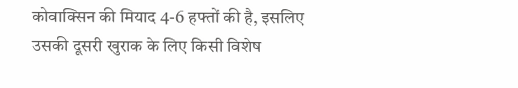कोवाक्सिन की मियाद 4-6 हफ्तों की है, इसलिए उसकी दूसरी खुराक के लिए किसी विशेष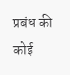प्रबंध की कोई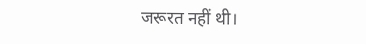जरूरत नहीं थी।